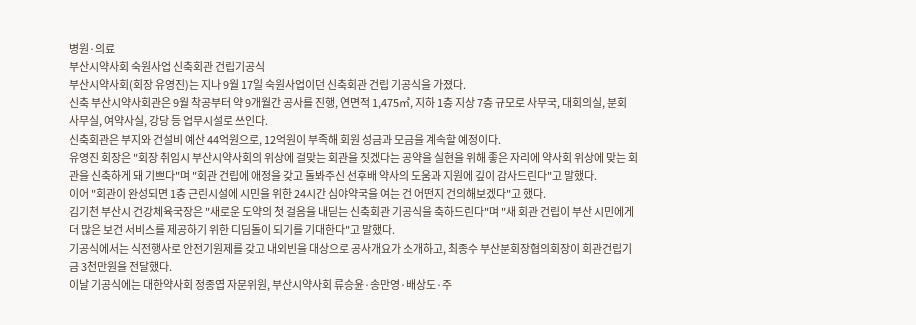병원·의료
부산시약사회 숙원사업 신축회관 건립기공식
부산시약사회(회장 유영진)는 지나 9월 17일 숙원사업이던 신축회관 건립 기공식을 가졌다.
신축 부산시약사회관은 9월 착공부터 약 9개월간 공사를 진행, 연면적 1,475㎡, 지하 1층 지상 7층 규모로 사무국, 대회의실, 분회 사무실, 여약사실, 강당 등 업무시설로 쓰인다.
신축회관은 부지와 건설비 예산 44억원으로, 12억원이 부족해 회원 성금과 모금을 계속할 예정이다.
유영진 회장은 "회장 취임시 부산시약사회의 위상에 걸맞는 회관을 짓겠다는 공약을 실현을 위해 좋은 자리에 약사회 위상에 맞는 회관을 신축하게 돼 기쁘다"며 "회관 건립에 애정을 갖고 돌봐주신 선후배 약사의 도움과 지원에 깊이 감사드린다"고 말했다.
이어 "회관이 완성되면 1층 근린시설에 시민을 위한 24시간 심야약국을 여는 건 어떤지 건의해보겠다"고 했다.
김기천 부산시 건강체육국장은 "새로운 도약의 첫 걸음을 내딛는 신축회관 기공식을 축하드린다"며 "새 회관 건립이 부산 시민에게 더 많은 보건 서비스를 제공하기 위한 디딤돌이 되기를 기대한다"고 말했다.
기공식에서는 식전행사로 안전기원제를 갖고 내외빈을 대상으로 공사개요가 소개하고, 최종수 부산분회장협의회장이 회관건립기금 3천만원을 전달했다.
이날 기공식에는 대한약사회 정종엽 자문위원, 부산시약사회 류승윤·송만영·배상도·주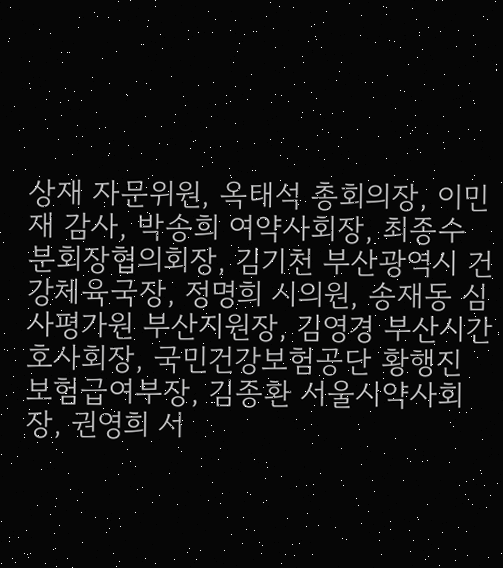상재 자문위원, 옥태석 총회의장, 이민재 감사, 박송희 여약사회장, 최종수 분회장협의회장, 김기천 부산광역시 건강체육국장, 정명희 시의원, 송재동 심사평가원 부산지원장, 김영경 부산시간호사회장, 국민건강보험공단 황행진 보험급여부장, 김종환 서울시약사회장, 권영희 서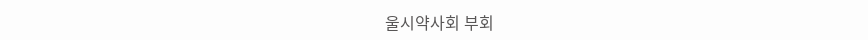울시약사회 부회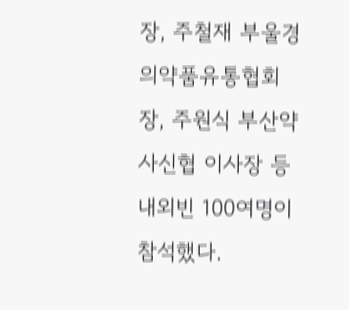장, 주철재 부울경의약품유통협회장, 주원식 부산약사신협 이사장 등 내외빈 100여명이 참석했다.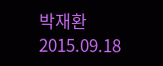박재환
2015.09.18